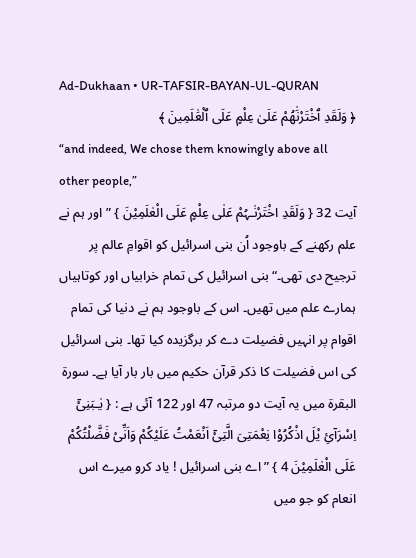Ad-Dukhaan • UR-TAFSIR-BAYAN-UL-QURAN
﴿ وَلَقَدِ ٱخْتَرْنَٰهُمْ عَلَىٰ عِلْمٍ عَلَى ٱلْعَٰلَمِينَ ﴾
“and indeed, We chose them knowingly above all other people,”
آیت 32 { وَلَقَدِ اخْتَرْنٰـہُمْ عَلٰی عِلْمٍ عَلَی الْعٰلَمِیْنَ } ”اور ہم نے علم رکھنے کے باوجود اُن بنی اسرائیل کو اقوامِ عالم پر ترجیح دی تھی۔“ بنی اسرائیل کی تمام خرابیاں اور کوتاہیاں ہمارے علم میں تھیں۔ اس کے باوجود ہم نے دنیا کی تمام اقوام پر انہیں فضیلت دے کر برگزیدہ کیا تھا۔ بنی اسرائیل کی اس فضیلت کا ذکر قرآن حکیم میں بار بار آیا ہے۔ سورة البقرۃ میں یہ آیت دو مرتبہ 47 اور 122 آئی ہے : { یٰـبَنِیْٓ اِسْرَآئِ یْلَ اذْکُرُوْا نِعْمَتِیَ الَّتِیْٓ اَنْعَمْتُ عَلَیْکُمْ وَاَنِّیْ فَضَّلْتُکُمْ عَلَی الْعٰلَمِیْنَ 4 } ”اے بنی اسرائیل ! یاد کرو میرے اس انعام کو جو میں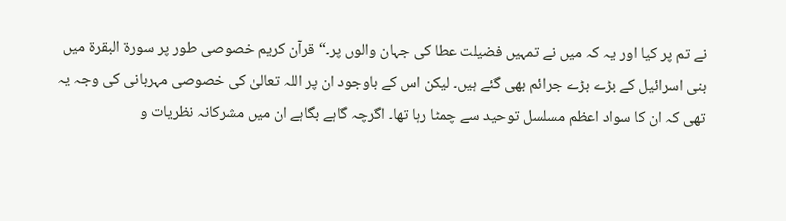نے تم پر کیا اور یہ کہ میں نے تمہیں فضیلت عطا کی جہان والوں پر۔“ قرآن کریم خصوصی طور پر سورة البقرۃ میں بنی اسرائیل کے بڑے بڑے جرائم بھی گئے ہیں۔ لیکن اس کے باوجود ان پر اللہ تعالیٰ کی خصوصی مہربانی کی وجہ یہ تھی کہ ان کا سواد اعظم مسلسل توحید سے چمٹا رہا تھا۔ اگرچہ گاہے بگاہے ان میں مشرکانہ نظریات و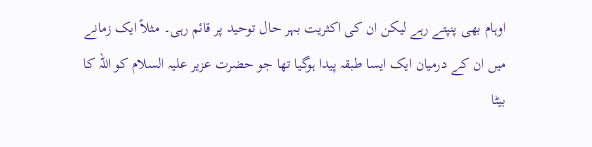اوہام بھی پنپتے رہے لیکن ان کی اکثریت بہر حال توحید پر قائم رہی۔ مثلاً ایک زمانے میں ان کے درمیان ایک ایسا طبقہ پیدا ہوگیا تھا جو حضرت عزیر علیہ السلام کو اللہ کا بیٹا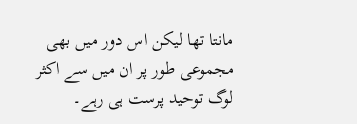مانتا تھا لیکن اس دور میں بھی مجموعی طور پر ان میں سے اکثر لوگ توحید پرست ہی رہے۔